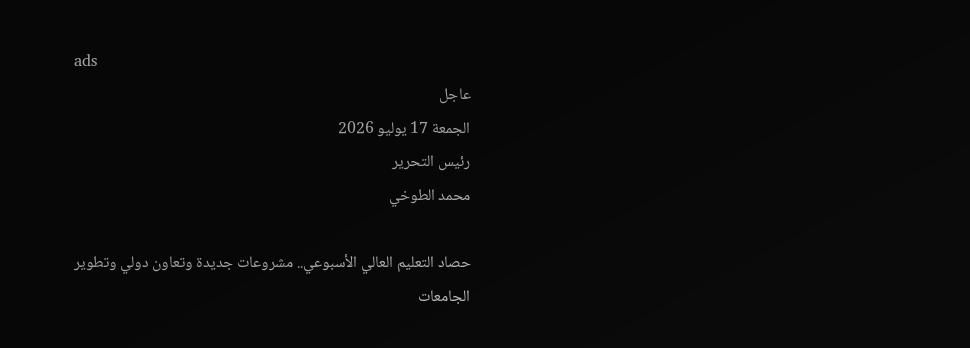ads
عاجل
الجمعة 17 يوليو 2026
رئيس التحرير
محمد الطوخي

حصاد التعليم العالي الأسبوعي.. مشروعات جديدة وتعاون دولي وتطوير الجامعات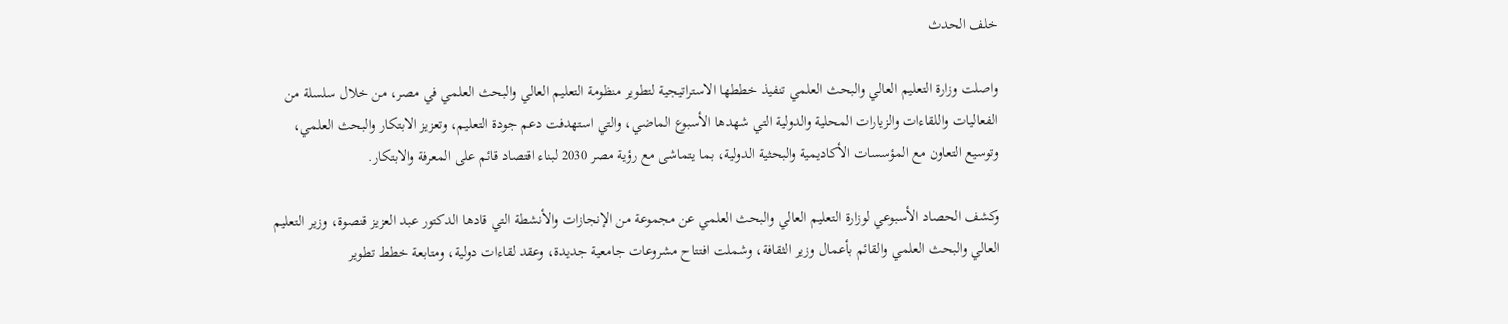خلف الحدث

واصلت وزارة التعليم العالي والبحث العلمي تنفيذ خططها الاستراتيجية لتطوير منظومة التعليم العالي والبحث العلمي في مصر، من خلال سلسلة من الفعاليات واللقاءات والزيارات المحلية والدولية التي شهدها الأسبوع الماضي، والتي استهدفت دعم جودة التعليم، وتعزيز الابتكار والبحث العلمي، وتوسيع التعاون مع المؤسسات الأكاديمية والبحثية الدولية، بما يتماشى مع رؤية مصر 2030 لبناء اقتصاد قائم على المعرفة والابتكار.

وكشف الحصاد الأسبوعي لوزارة التعليم العالي والبحث العلمي عن مجموعة من الإنجازات والأنشطة التي قادها الدكتور عبد العزيز قنصوة، وزير التعليم العالي والبحث العلمي والقائم بأعمال وزير الثقافة، وشملت افتتاح مشروعات جامعية جديدة، وعقد لقاءات دولية، ومتابعة خطط تطوير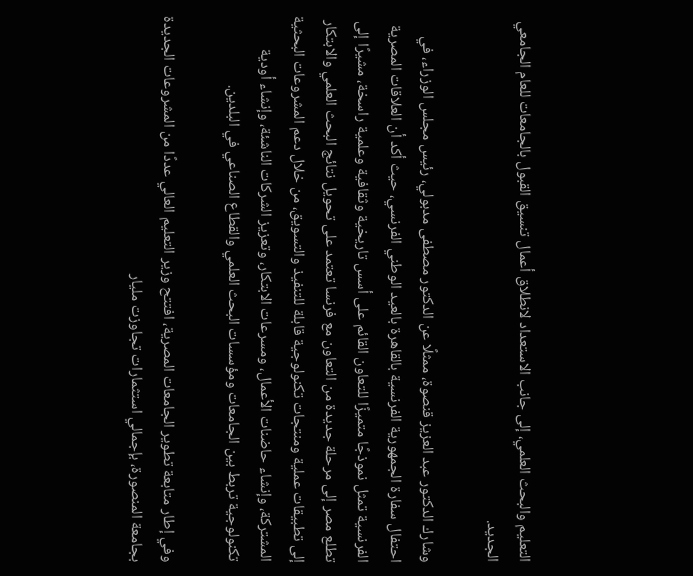التعليم والبحث العلمي، إلى جانب الاستعداد لانطلاق أعمال تنسيق القبول بالجامعات للعام الجامعي الجديد.

وشارك الدكتور عبد العزيز قنصوة، ممثلًا عن الدكتور مصطفى مدبولي، رئيس مجلس الوزراء، في احتفال سفارة الجمهورية الفرنسية بالقاهرة بالعيد الوطني الفرنسي، حيث أكد أن العلاقات المصرية الفرنسية تمثل نموذجًا متميزًا للتعاون القائم على أسس تاريخية وثقافية وعلمية راسخة، مشيرًا إلى تطلع مصر إلى مرحلة جديدة من التعاون مع فرنسا تعتمد على تحويل نتائج البحث العلمي والابتكار إلى تطبيقات عملية ومنتجات تكنولوجية قابلة للتنفيذ والتسويق، من خلال دعم المشروعات البحثية المشتركة، وإنشاء حاضنات الأعمال، ومسرعات الابتكار، وتعزيز الشركات الناشئة، وإنشاء أودية تكنولوجية تربط بين الجامعات ومؤسسات البحث العلمي والقطاع الصناعي في البلدين.

وفي إطار متابعة تطوير الجامعات المصرية، افتتح وزير التعليم العالي عددًا من المشروعات الجديدة بجامعة المنصورة، بإجمالي استثمارات تجاوزت مليار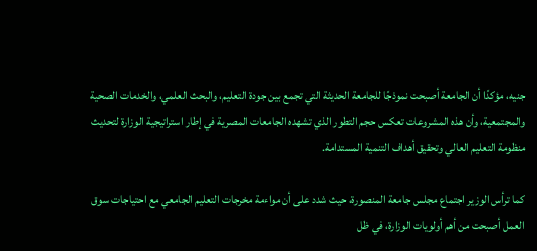جنيه، مؤكدًا أن الجامعة أصبحت نموذجًا للجامعة الحديثة التي تجمع بين جودة التعليم، والبحث العلمي، والخدمات الصحية والمجتمعية، وأن هذه المشروعات تعكس حجم التطور الذي تشهده الجامعات المصرية في إطار استراتيجية الوزارة لتحديث منظومة التعليم العالي وتحقيق أهداف التنمية المستدامة.

كما ترأس الوزير اجتماع مجلس جامعة المنصورة، حيث شدد على أن مواءمة مخرجات التعليم الجامعي مع احتياجات سوق العمل أصبحت من أهم أولويات الوزارة، في ظل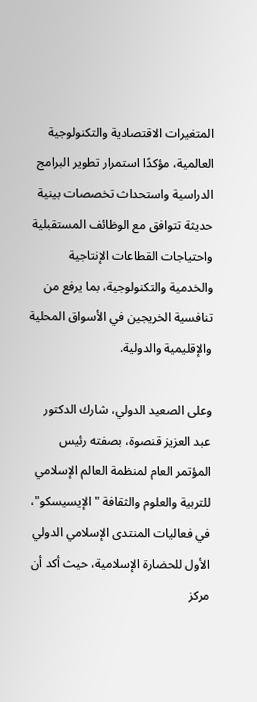المتغيرات الاقتصادية والتكنولوجية العالمية، مؤكدًا استمرار تطوير البرامج الدراسية واستحداث تخصصات بينية حديثة تتوافق مع الوظائف المستقبلية واحتياجات القطاعات الإنتاجية والخدمية والتكنولوجية، بما يرفع من تنافسية الخريجين في الأسواق المحلية والإقليمية والدولية.

وعلى الصعيد الدولي، شارك الدكتور عبد العزيز قنصوة، بصفته رئيس المؤتمر العام لمنظمة العالم الإسلامي للتربية والعلوم والثقافة "الإيسيسكو"، في فعاليات المنتدى الإسلامي الدولي الأول للحضارة الإسلامية، حيث أكد أن مركز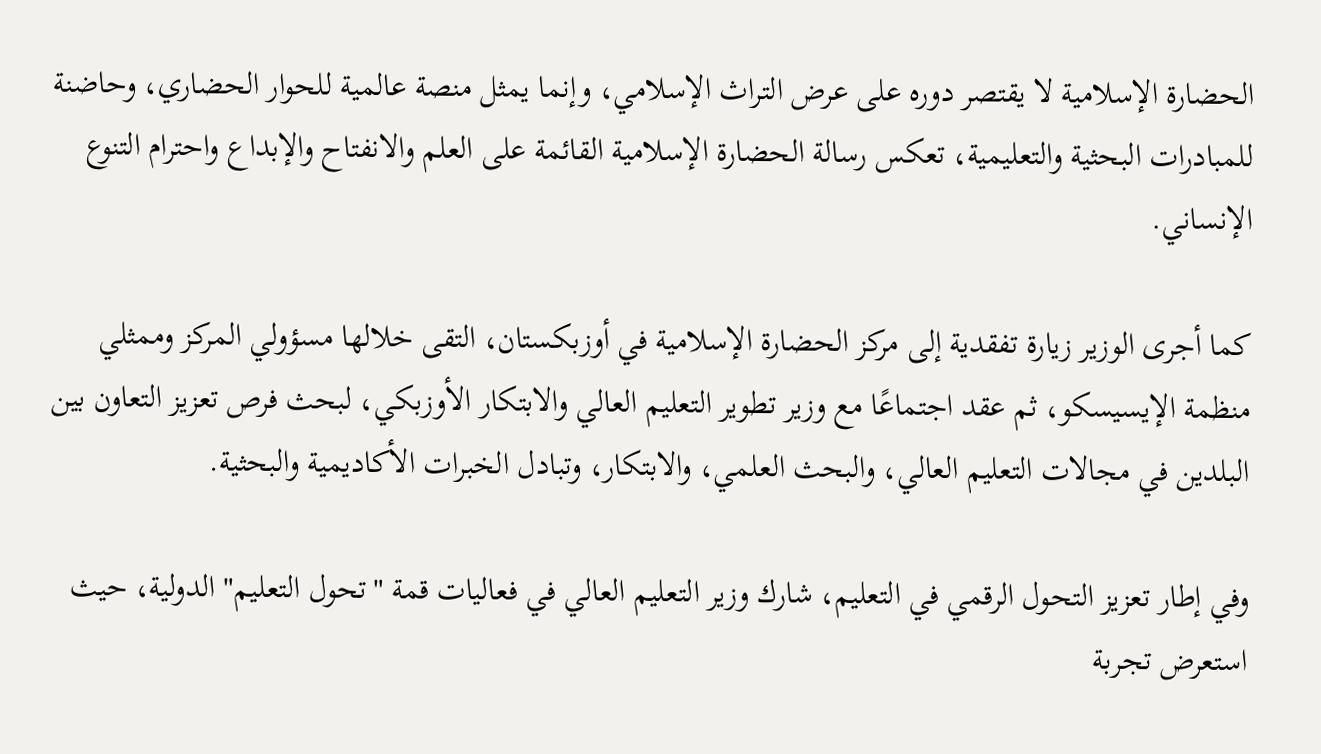الحضارة الإسلامية لا يقتصر دوره على عرض التراث الإسلامي، وإنما يمثل منصة عالمية للحوار الحضاري، وحاضنة للمبادرات البحثية والتعليمية، تعكس رسالة الحضارة الإسلامية القائمة على العلم والانفتاح والإبداع واحترام التنوع الإنساني.

كما أجرى الوزير زيارة تفقدية إلى مركز الحضارة الإسلامية في أوزبكستان، التقى خلالها مسؤولي المركز وممثلي منظمة الإيسيسكو، ثم عقد اجتماعًا مع وزير تطوير التعليم العالي والابتكار الأوزبكي، لبحث فرص تعزيز التعاون بين البلدين في مجالات التعليم العالي، والبحث العلمي، والابتكار، وتبادل الخبرات الأكاديمية والبحثية.

وفي إطار تعزيز التحول الرقمي في التعليم، شارك وزير التعليم العالي في فعاليات قمة "تحول التعليم" الدولية، حيث استعرض تجربة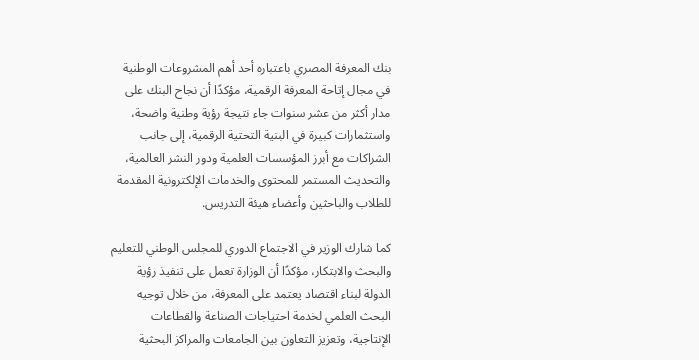بنك المعرفة المصري باعتباره أحد أهم المشروعات الوطنية في مجال إتاحة المعرفة الرقمية، مؤكدًا أن نجاح البنك على مدار أكثر من عشر سنوات جاء نتيجة رؤية وطنية واضحة، واستثمارات كبيرة في البنية التحتية الرقمية، إلى جانب الشراكات مع أبرز المؤسسات العلمية ودور النشر العالمية، والتحديث المستمر للمحتوى والخدمات الإلكترونية المقدمة للطلاب والباحثين وأعضاء هيئة التدريس.

كما شارك الوزير في الاجتماع الدوري للمجلس الوطني للتعليم والبحث والابتكار، مؤكدًا أن الوزارة تعمل على تنفيذ رؤية الدولة لبناء اقتصاد يعتمد على المعرفة، من خلال توجيه البحث العلمي لخدمة احتياجات الصناعة والقطاعات الإنتاجية، وتعزيز التعاون بين الجامعات والمراكز البحثية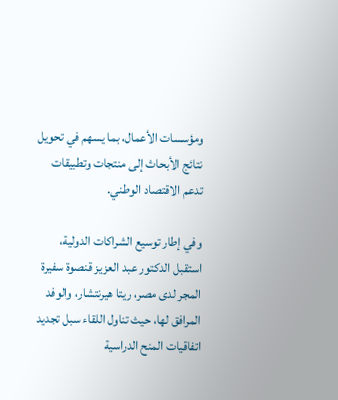ومؤسسات الأعمال، بما يسهم في تحويل نتائج الأبحاث إلى منتجات وتطبيقات تدعم الاقتصاد الوطني.

وفي إطار توسيع الشراكات الدولية، استقبل الدكتور عبد العزيز قنصوة سفيرة المجر لدى مصر، ريتا هيرنتشار، والوفد المرافق لها، حيث تناول اللقاء سبل تجديد اتفاقيات المنح الدراسية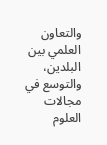والتعاون العلمي بين البلدين، والتوسع في مجالات العلوم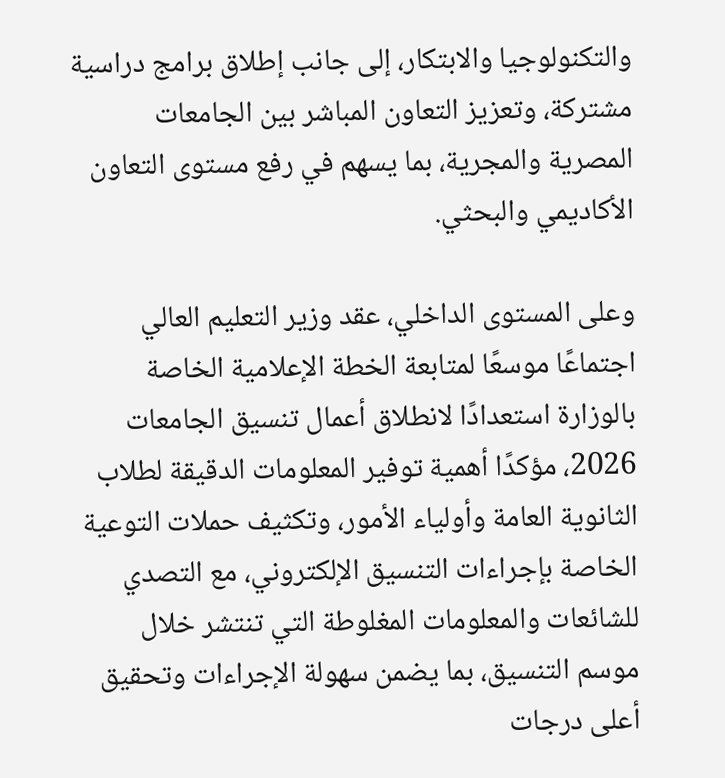والتكنولوجيا والابتكار، إلى جانب إطلاق برامج دراسية مشتركة، وتعزيز التعاون المباشر بين الجامعات المصرية والمجرية، بما يسهم في رفع مستوى التعاون الأكاديمي والبحثي.

وعلى المستوى الداخلي، عقد وزير التعليم العالي اجتماعًا موسعًا لمتابعة الخطة الإعلامية الخاصة بالوزارة استعدادًا لانطلاق أعمال تنسيق الجامعات 2026، مؤكدًا أهمية توفير المعلومات الدقيقة لطلاب الثانوية العامة وأولياء الأمور، وتكثيف حملات التوعية الخاصة بإجراءات التنسيق الإلكتروني، مع التصدي للشائعات والمعلومات المغلوطة التي تنتشر خلال موسم التنسيق، بما يضمن سهولة الإجراءات وتحقيق أعلى درجات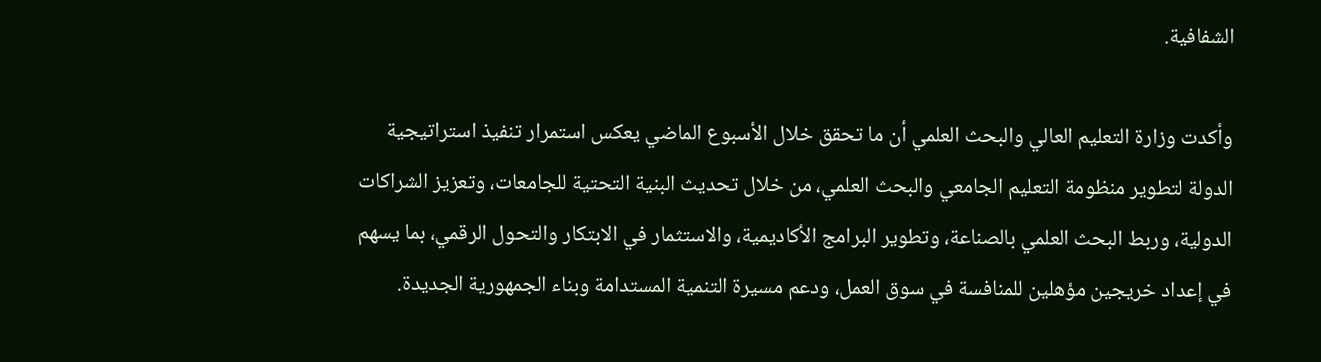الشفافية.

وأكدت وزارة التعليم العالي والبحث العلمي أن ما تحقق خلال الأسبوع الماضي يعكس استمرار تنفيذ استراتيجية الدولة لتطوير منظومة التعليم الجامعي والبحث العلمي، من خلال تحديث البنية التحتية للجامعات، وتعزيز الشراكات الدولية، وربط البحث العلمي بالصناعة، وتطوير البرامج الأكاديمية، والاستثمار في الابتكار والتحول الرقمي، بما يسهم في إعداد خريجين مؤهلين للمنافسة في سوق العمل، ودعم مسيرة التنمية المستدامة وبناء الجمهورية الجديدة.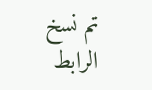تم نسخ الرابط